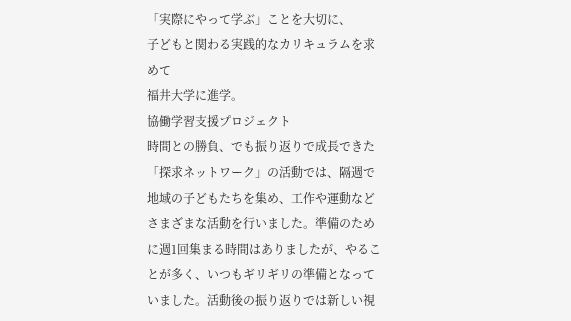「実際にやって学ぶ」ことを大切に、
子どもと関わる実践的なカリキュラムを求めて
福井大学に進学。
協働学習支援プロジェクト
時間との勝負、でも振り返りで成長できた
「探求ネットワーク」の活動では、隔週で地域の子どもたちを集め、工作や運動などさまざまな活動を行いました。準備のために週1回集まる時間はありましたが、やることが多く、いつもギリギリの準備となっていました。活動後の振り返りでは新しい視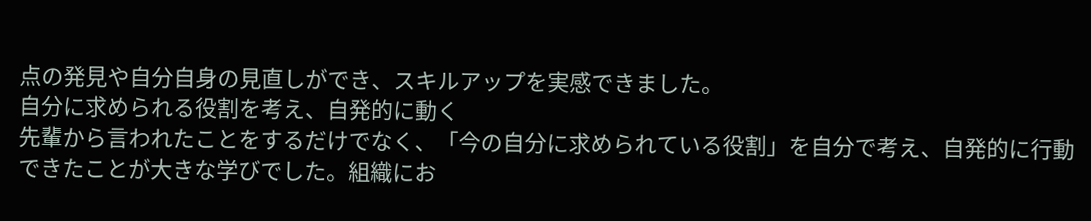点の発見や自分自身の見直しができ、スキルアップを実感できました。
自分に求められる役割を考え、自発的に動く
先輩から言われたことをするだけでなく、「今の自分に求められている役割」を自分で考え、自発的に行動できたことが大きな学びでした。組織にお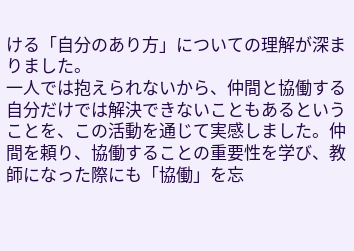ける「自分のあり方」についての理解が深まりました。
一人では抱えられないから、仲間と協働する
自分だけでは解決できないこともあるということを、この活動を通じて実感しました。仲間を頼り、協働することの重要性を学び、教師になった際にも「協働」を忘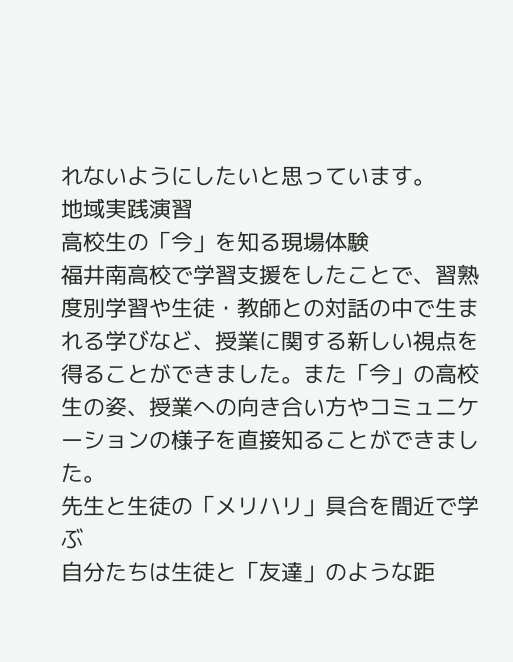れないようにしたいと思っています。
地域実践演習
高校生の「今」を知る現場体験
福井南高校で学習支援をしたことで、習熟度別学習や生徒・教師との対話の中で生まれる学びなど、授業に関する新しい視点を得ることができました。また「今」の高校生の姿、授業への向き合い方やコミュニケーションの様子を直接知ることができました。
先生と生徒の「メリハリ」具合を間近で学ぶ
自分たちは生徒と「友達」のような距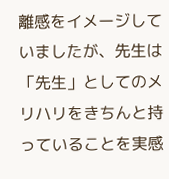離感をイメージしていましたが、先生は「先生」としてのメリハリをきちんと持っていることを実感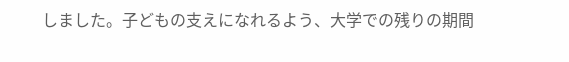しました。子どもの支えになれるよう、大学での残りの期間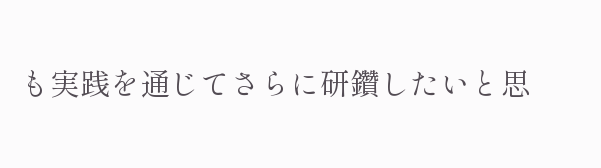も実践を通じてさらに研鑽したいと思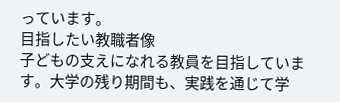っています。
目指したい教職者像
子どもの支えになれる教員を目指しています。大学の残り期間も、実践を通じて学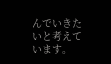んでいきたいと考えています。